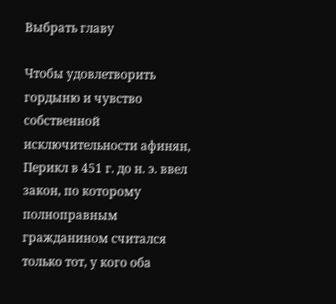Выбрать главу

Чтобы удовлетворить гордыню и чувство собственной исключительности афинян, Перикл в 451 г. до н. э. ввел закон, по которому полноправным гражданином считался только тот, у кого оба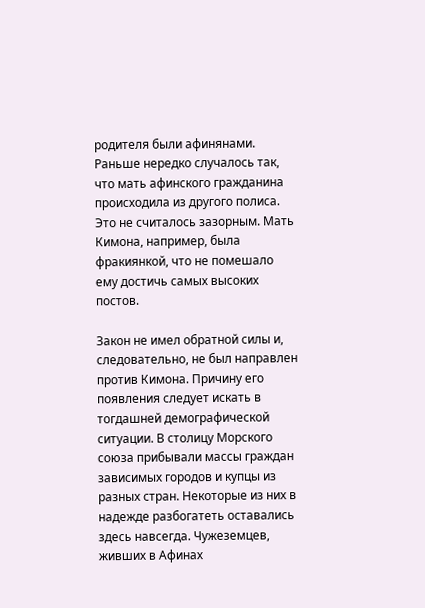родителя были афинянами. Раньше нередко случалось так, что мать афинского гражданина происходила из другого полиса. Это не считалось зазорным. Мать Кимона, например, была фракиянкой, что не помешало ему достичь самых высоких постов.

Закон не имел обратной силы и, следовательно, не был направлен против Кимона. Причину его появления следует искать в тогдашней демографической ситуации. В столицу Морского союза прибывали массы граждан зависимых городов и купцы из разных стран. Некоторые из них в надежде разбогатеть оставались здесь навсегда. Чужеземцев, живших в Афинах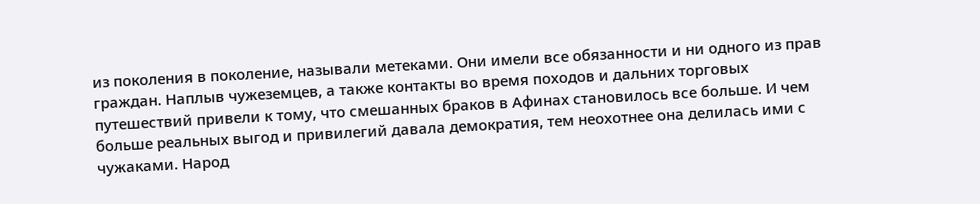из поколения в поколение, называли метеками. Они имели все обязанности и ни одного из прав граждан. Наплыв чужеземцев, а также контакты во время походов и дальних торговых путешествий привели к тому, что смешанных браков в Афинах становилось все больше. И чем больше реальных выгод и привилегий давала демократия, тем неохотнее она делилась ими с чужаками. Народ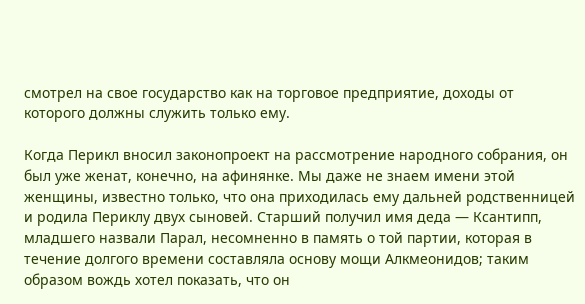смотрел на свое государство как на торговое предприятие, доходы от которого должны служить только ему.

Когда Перикл вносил законопроект на рассмотрение народного собрания, он был уже женат, конечно, на афинянке. Мы даже не знаем имени этой женщины, известно только, что она приходилась ему дальней родственницей и родила Периклу двух сыновей. Старший получил имя деда — Ксантипп, младшего назвали Парал, несомненно в память о той партии, которая в течение долгого времени составляла основу мощи Алкмеонидов; таким образом вождь хотел показать, что он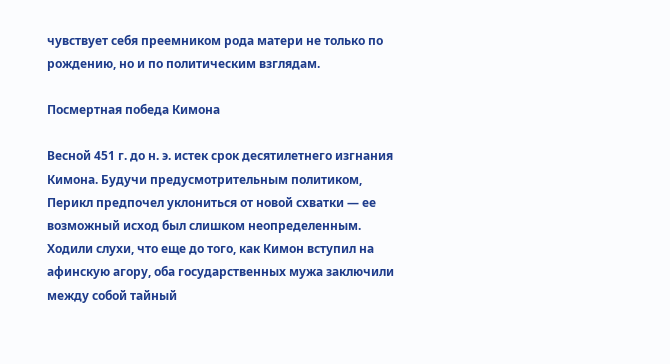чувствует себя преемником рода матери не только по рождению, но и по политическим взглядам.

Посмертная победа Кимона

Весной 451 г. до н. э. истек срок десятилетнего изгнания Кимона. Будучи предусмотрительным политиком, Перикл предпочел уклониться от новой схватки — ее возможный исход был слишком неопределенным. Ходили слухи, что еще до того, как Кимон вступил на афинскую агору, оба государственных мужа заключили между собой тайный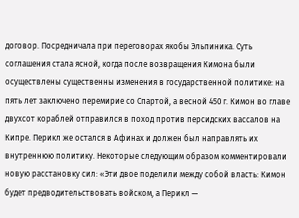договор. Посредничала при переговорах якобы Эльпиника. Суть соглашения стала ясной, когда после возвращения Кимона были осуществлены существенны изменения в государственной политике: на пять лет заключено перемирие со Спартой, а весной 450 г. Кимон во главе двухсот кораблей отправился в поход против персидских вассалов на Кипре. Перикл же остался в Афинах и должен был направлять их внутреннюю политику. Некоторые следующим образом комментировали новую расстановку сил: «Эти двое поделили между собой власть: Кимон будет предводительствовать войском, а Перикл —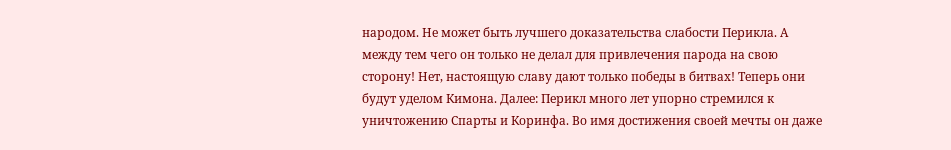народом. Не может быть лучшего доказательства слабости Перикла. А между тем чего он только не делал для привлечения парода на свою сторону! Нет, настоящую славу дают только победы в битвах! Теперь они будут уделом Кимона. Далее: Перикл много лет упорно стремился к уничтожению Спарты и Коринфа. Во имя достижения своей мечты он даже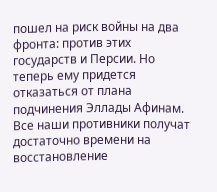пошел на риск войны на два фронта: против этих государств и Персии. Но теперь ему придется отказаться от плана подчинения Эллады Афинам. Все наши противники получат достаточно времени на восстановление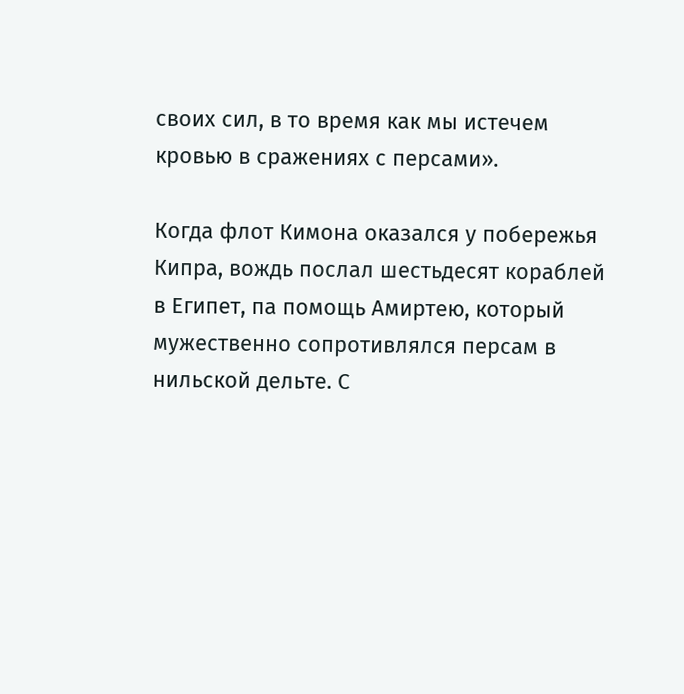своих сил, в то время как мы истечем кровью в сражениях с персами».

Когда флот Кимона оказался у побережья Кипра, вождь послал шестьдесят кораблей в Египет, па помощь Амиртею, который мужественно сопротивлялся персам в нильской дельте. С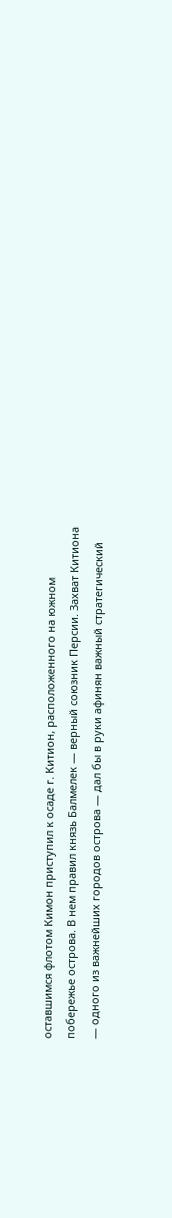оставшимся флотом Кимон приступил к осаде г. Китион, расположенного на южном побережье острова. В нем правил князь Балмелек — верный союзник Персии. Захват Китиона — одного из важнейших городов острова — дал бы в руки афинян важный стратегический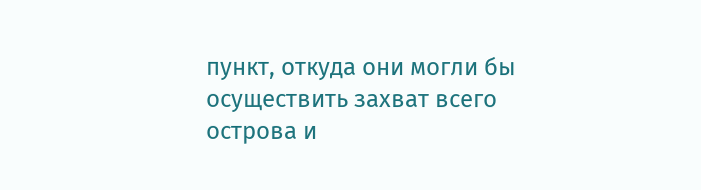пункт, откуда они могли бы осуществить захват всего острова и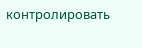контролировать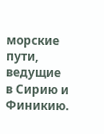морские пути, ведущие в Сирию и Финикию.